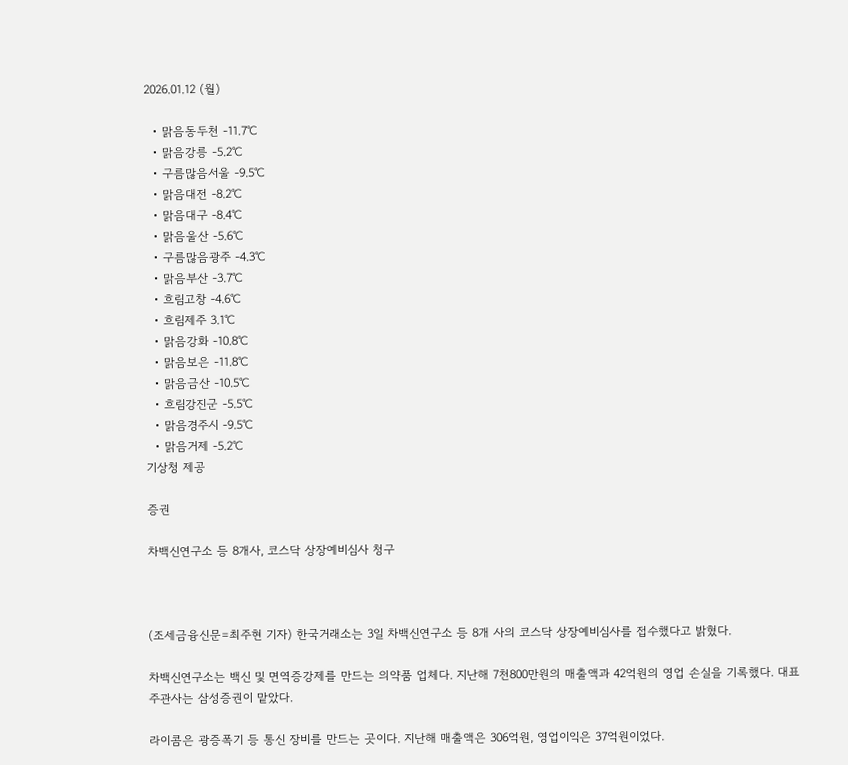2026.01.12 (월)

  • 맑음동두천 -11.7℃
  • 맑음강릉 -5.2℃
  • 구름많음서울 -9.5℃
  • 맑음대전 -8.2℃
  • 맑음대구 -8.4℃
  • 맑음울산 -5.6℃
  • 구름많음광주 -4.3℃
  • 맑음부산 -3.7℃
  • 흐림고창 -4.6℃
  • 흐림제주 3.1℃
  • 맑음강화 -10.8℃
  • 맑음보은 -11.8℃
  • 맑음금산 -10.5℃
  • 흐림강진군 -5.5℃
  • 맑음경주시 -9.5℃
  • 맑음거제 -5.2℃
기상청 제공

증권

차백신연구소 등 8개사, 코스닥 상장예비심사 청구



(조세금융신문=최주현 기자) 한국거래소는 3일 차백신연구소 등 8개 사의 코스닥 상장예비심사를 접수했다고 밝혔다.

차백신연구소는 백신 및 면역증강제를 만드는 의약품 업체다. 지난해 7천800만원의 매출액과 42억원의 영업 손실을 기록했다. 대표 주관사는 삼성증권이 맡았다.

라이콤은 광증폭기 등 통신 장비를 만드는 곳이다. 지난해 매출액은 306억원, 영업이익은 37억원이었다.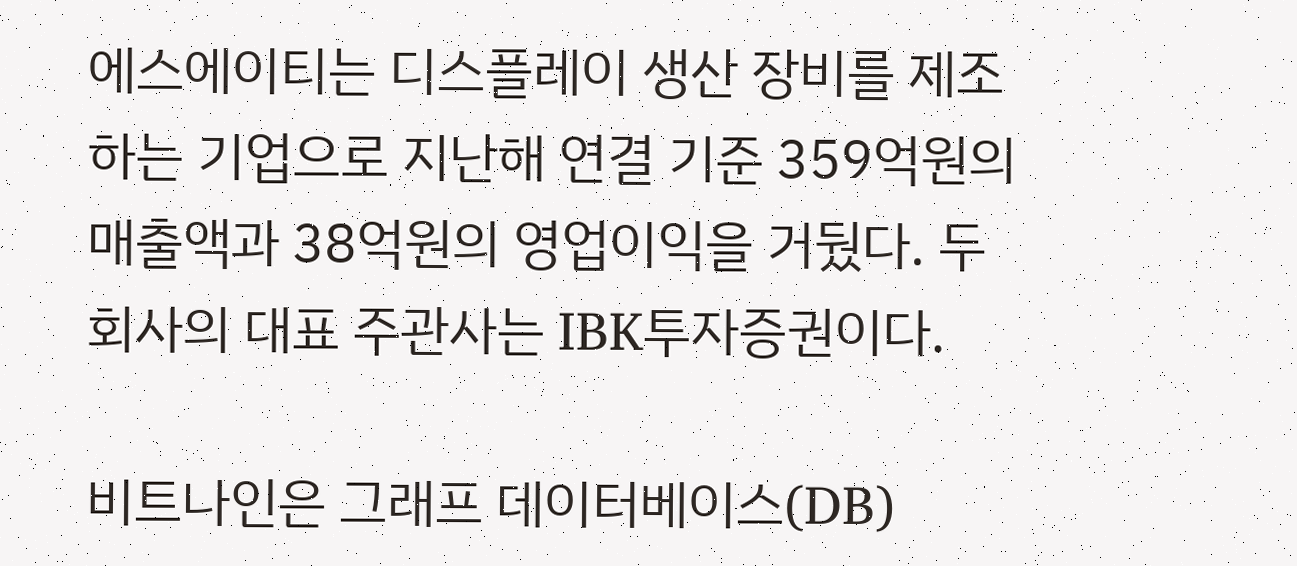에스에이티는 디스플레이 생산 장비를 제조하는 기업으로 지난해 연결 기준 359억원의 매출액과 38억원의 영업이익을 거뒀다. 두 회사의 대표 주관사는 IBK투자증권이다.

비트나인은 그래프 데이터베이스(DB)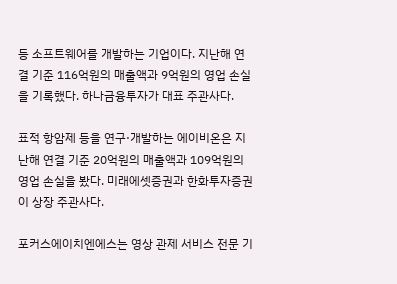등 소프트웨어를 개발하는 기업이다. 지난해 연결 기준 116억원의 매출액과 9억원의 영업 손실을 기록했다. 하나금융투자가 대표 주관사다.

표적 항암제 등을 연구·개발하는 에이비온은 지난해 연결 기준 20억원의 매출액과 109억원의 영업 손실을 봤다. 미래에셋증권과 한화투자증권이 상장 주관사다.

포커스에이치엔에스는 영상 관제 서비스 전문 기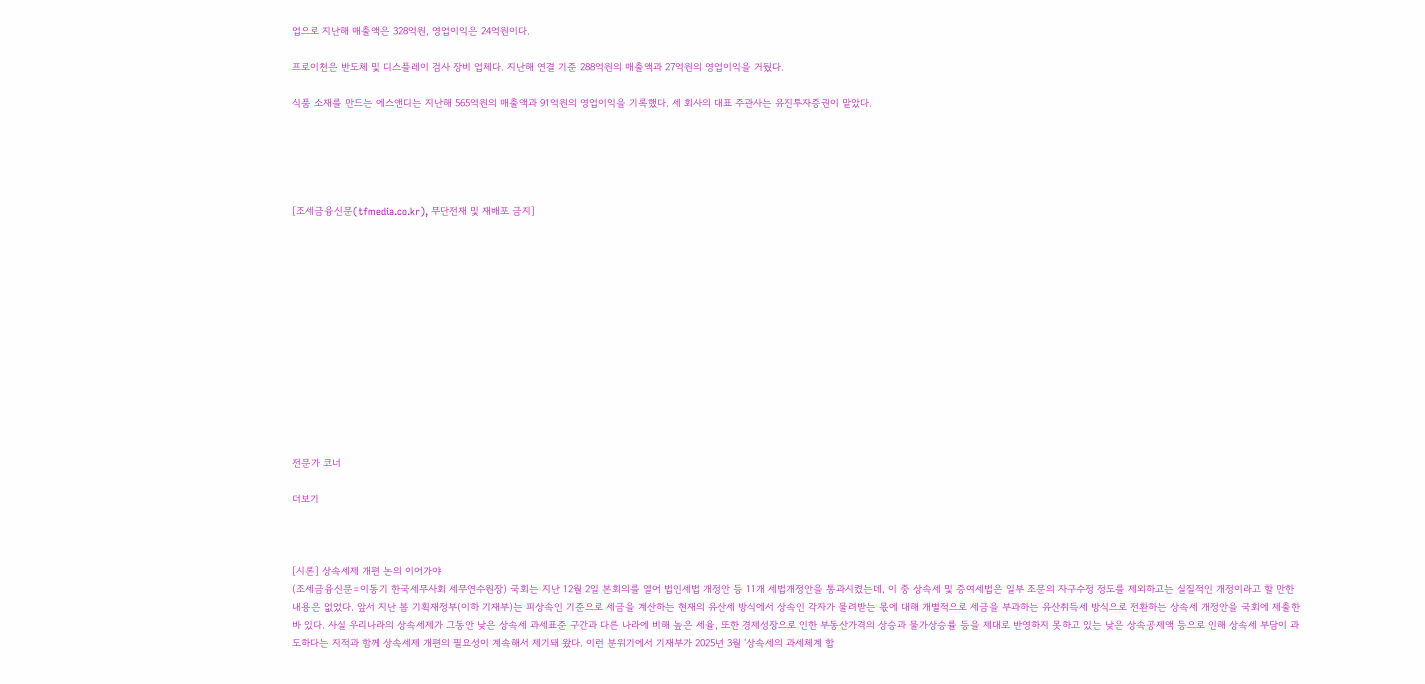업으로 지난해 매출액은 328억원, 영업이익은 24억원이다.

프로이천은 반도체 및 디스플레이 검사 장비 업체다. 지난해 연결 기준 288억원의 매출액과 27억원의 영업이익을 거뒀다.

식품 소재를 만드는 에스앤디는 지난해 565억원의 매출액과 91억원의 영업이익을 기록했다. 세 회사의 대표 주관사는 유진투자증권이 맡았다.





[조세금융신문(tfmedia.co.kr), 무단전재 및 재배포 금지]













전문가 코너

더보기



[시론] 상속세제 개편 논의 이어가야
(조세금융신문=이동기 한국세무사회 세무연수원장) 국회는 지난 12월 2일 본회의를 열어 법인세법 개정안 등 11개 세법개정안을 통과시켰는데, 이 중 상속세 및 증여세법은 일부 조문의 자구수정 정도를 제외하고는 실질적인 개정이라고 할 만한 내용은 없었다. 앞서 지난 봄 기획재정부(이하 기재부)는 피상속인 기준으로 세금을 계산하는 현재의 유산세 방식에서 상속인 각자가 물려받는 몫에 대해 개별적으로 세금을 부과하는 유산취득세 방식으로 전환하는 상속세 개정안을 국회에 제출한 바 있다. 사실 우리나라의 상속세제가 그동안 낮은 상속세 과세표준 구간과 다른 나라에 비해 높은 세율, 또한 경제성장으로 인한 부동산가격의 상승과 물가상승률 등을 제대로 반영하지 못하고 있는 낮은 상속공제액 등으로 인해 상속세 부담이 과도하다는 지적과 함께 상속세제 개편의 필요성이 계속해서 제기돼 왔다. 이런 분위기에서 기재부가 2025년 3월 ‘상속세의 과세체계 합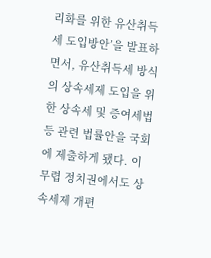리화를 위한 유산취득세 도입방안’을 발표하면서, 유산취득세 방식의 상속세제 도입을 위한 상속세 및 증여세법 등 관련 법률안을 국회에 제출하게 됐다. 이 무렵 정치권에서도 상속세제 개편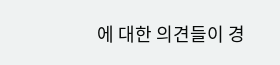에 대한 의견들이 경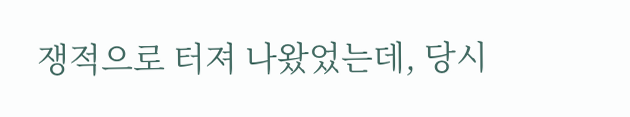쟁적으로 터져 나왔었는데, 당시